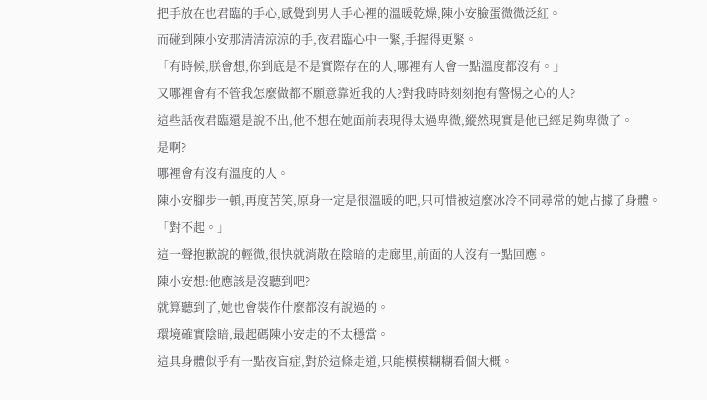把手放在也君臨的手心,感覺到男人手心裡的溫暖乾燥,陳小安臉蛋微微泛紅。
而碰到陳小安那清清涼涼的手,夜君臨心中一緊,手握得更緊。
「有時候,朕會想,你到底是不是實際存在的人,哪裡有人會一點溫度都沒有。」
又哪裡會有不管我怎麼做都不願意靠近我的人?對我時時刻刻抱有警惕之心的人?
這些話夜君臨還是說不出,他不想在她面前表現得太過卑微,縱然現實是他已經足夠卑微了。
是啊?
哪裡會有沒有溫度的人。
陳小安腳步一頓,再度苦笑,原身一定是很溫暖的吧,只可惜被這麼冰冷不同尋常的她占據了身體。
「對不起。」
這一聲抱歉說的輕微,很快就消散在陰暗的走廊里,前面的人沒有一點回應。
陳小安想:他應該是沒聽到吧?
就算聽到了,她也會裝作什麼都沒有說過的。
環境確實陰暗,最起碼陳小安走的不太穩當。
這具身體似乎有一點夜盲症,對於這條走道,只能模模糊糊看個大概。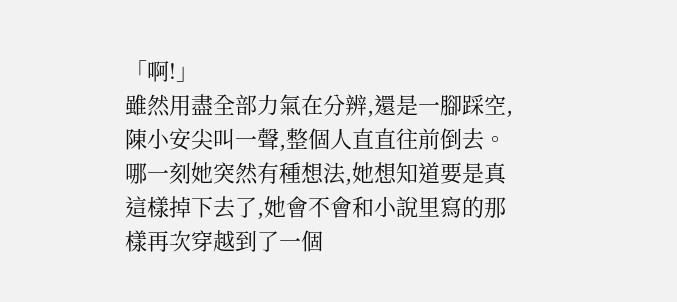「啊!」
雖然用盡全部力氣在分辨,還是一腳踩空,陳小安尖叫一聲,整個人直直往前倒去。
哪一刻她突然有種想法,她想知道要是真這樣掉下去了,她會不會和小說里寫的那樣再次穿越到了一個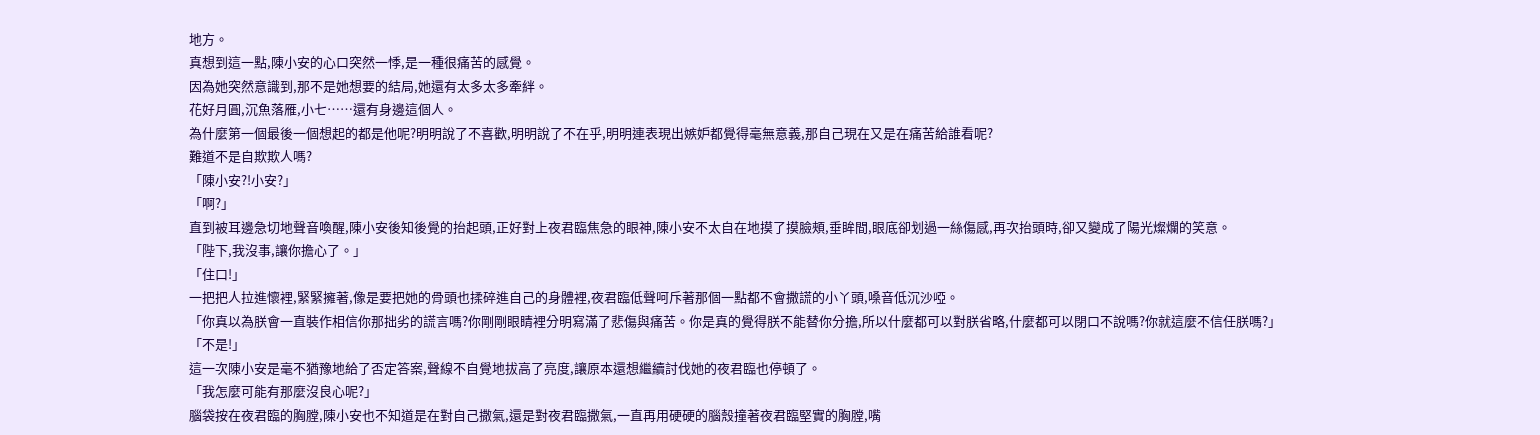地方。
真想到這一點,陳小安的心口突然一悸,是一種很痛苦的感覺。
因為她突然意識到,那不是她想要的結局,她還有太多太多牽絆。
花好月圓,沉魚落雁,小七……還有身邊這個人。
為什麼第一個最後一個想起的都是他呢?明明說了不喜歡,明明說了不在乎,明明連表現出嫉妒都覺得毫無意義,那自己現在又是在痛苦給誰看呢?
難道不是自欺欺人嗎?
「陳小安?!小安?」
「啊?」
直到被耳邊急切地聲音喚醒,陳小安後知後覺的抬起頭,正好對上夜君臨焦急的眼神,陳小安不太自在地摸了摸臉頰,垂眸間,眼底卻划過一絲傷感,再次抬頭時,卻又變成了陽光燦爛的笑意。
「陛下,我沒事,讓你擔心了。」
「住口!」
一把把人拉進懷裡,緊緊擁著,像是要把她的骨頭也揉碎進自己的身體裡,夜君臨低聲呵斥著那個一點都不會撒謊的小丫頭,嗓音低沉沙啞。
「你真以為朕會一直裝作相信你那拙劣的謊言嗎?你剛剛眼睛裡分明寫滿了悲傷與痛苦。你是真的覺得朕不能替你分擔,所以什麼都可以對朕省略,什麼都可以閉口不說嗎?你就這麼不信任朕嗎?」
「不是!」
這一次陳小安是毫不猶豫地給了否定答案,聲線不自覺地拔高了亮度,讓原本還想繼續討伐她的夜君臨也停頓了。
「我怎麼可能有那麼沒良心呢?」
腦袋按在夜君臨的胸膛,陳小安也不知道是在對自己撒氣,還是對夜君臨撒氣,一直再用硬硬的腦殼撞著夜君臨堅實的胸膛,嘴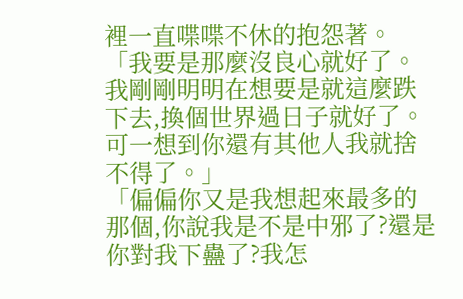裡一直喋喋不休的抱怨著。
「我要是那麼沒良心就好了。我剛剛明明在想要是就這麼跌下去,換個世界過日子就好了。可一想到你還有其他人我就捨不得了。」
「偏偏你又是我想起來最多的那個,你說我是不是中邪了?還是你對我下蠱了?我怎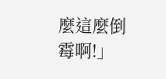麼這麼倒霉啊!」